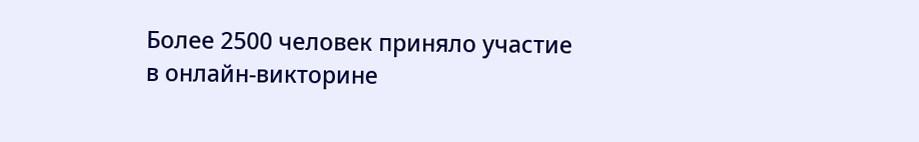Более 2500 человек приняло участие в онлайн-викторине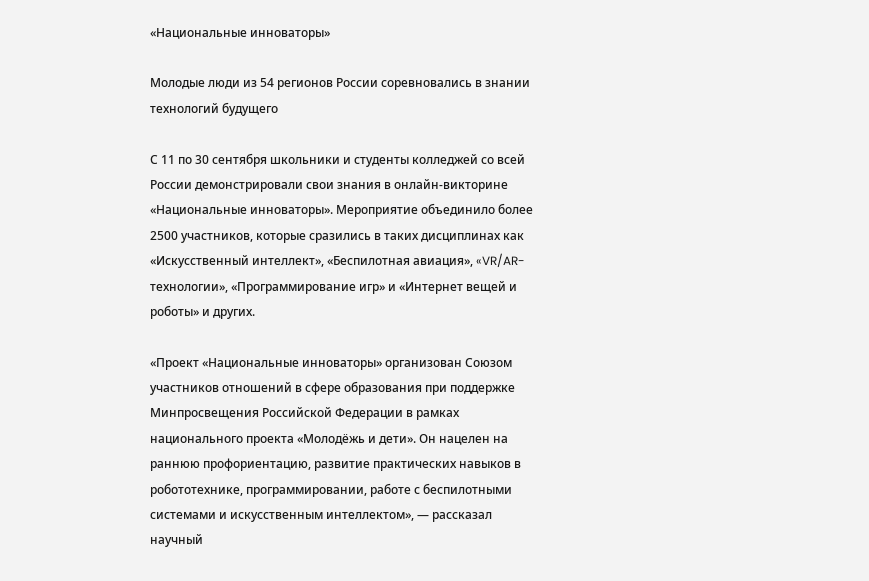«Национальные инноваторы»

Молодые люди из 54 регионов России соревновались в знании технологий будущего

С 11 по 30 сентября школьники и студенты колледжей со всей России демонстрировали свои знания в онлайн-викторине «Национальные инноваторы». Мероприятие объединило более 2500 участников, которые сразились в таких дисциплинах как «Искусственный интеллект», «Беспилотная авиация», «VR/AR-технологии», «Программирование игр» и «Интернет вещей и роботы» и других.

«Проект «Национальные инноваторы» организован Союзом участников отношений в сфере образования при поддержке Минпросвещения Российской Федерации в рамках национального проекта «Молодёжь и дети». Он нацелен на раннюю профориентацию, развитие практических навыков в робототехнике, программировании, работе с беспилотными системами и искусственным интеллектом», — рассказал научный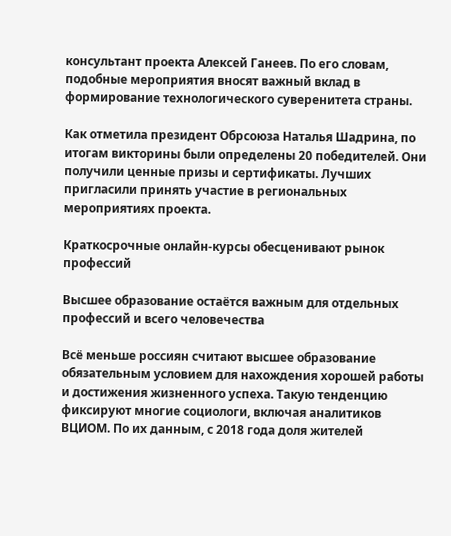консультант проекта Алексей Ганеев. По его словам, подобные мероприятия вносят важный вклад в формирование технологического суверенитета страны.

Как отметила президент Обрсоюза Наталья Шадрина, по итогам викторины были определены 20 победителей. Они получили ценные призы и сертификаты. Лучших пригласили принять участие в региональных мероприятиях проекта.

Краткосрочные онлайн-курсы обесценивают рынок профессий

Высшее образование остаётся важным для отдельных профессий и всего человечества

Всё меньше россиян считают высшее образование обязательным условием для нахождения хорошей работы и достижения жизненного успеха. Такую тенденцию фиксируют многие социологи, включая аналитиков ВЦИОМ. По их данным, с 2018 года доля жителей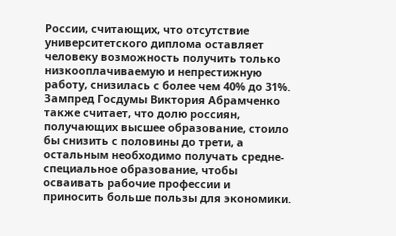России, считающих, что отсутствие университетского диплома оставляет человеку возможность получить только низкооплачиваемую и непрестижную работу, снизилась с более чем 40% до 31%. Зампред Госдумы Виктория Абрамченко также считает, что долю россиян, получающих высшее образование, стоило бы снизить с половины до трети, а остальным необходимо получать средне-специальное образование, чтобы осваивать рабочие профессии и приносить больше пользы для экономики.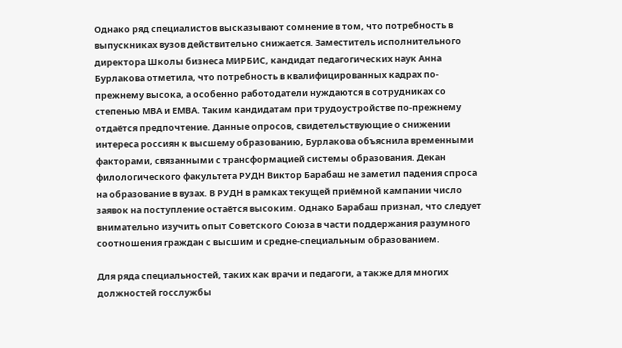Однако ряд специалистов высказывают сомнение в том, что потребность в выпускниках вузов действительно снижается. Заместитель исполнительного директора Школы бизнеса МИРБИС, кандидат педагогических наук Анна Бурлакова отметила, что потребность в квалифицированных кадрах по-прежнему высока, а особенно работодатели нуждаются в сотрудниках со степенью МВА и ЕМВА. Таким кандидатам при трудоустройстве по-прежнему отдаётся предпочтение. Данные опросов, свидетельствующие о снижении интереса россиян к высшему образованию, Бурлакова объяснила временными факторами, связанными с трансформацией системы образования. Декан филологического факультета РУДН Виктор Барабаш не заметил падения спроса на образование в вузах. В РУДН в рамках текущей приёмной кампании число заявок на поступление остаётся высоким. Однако Барабаш признал, что следует внимательно изучить опыт Советского Союза в части поддержания разумного соотношения граждан с высшим и средне-специальным образованием.

Для ряда специальностей, таких как врачи и педагоги, а также для многих должностей госслужбы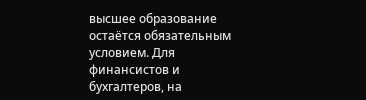высшее образование остаётся обязательным условием. Для финансистов и бухгалтеров, на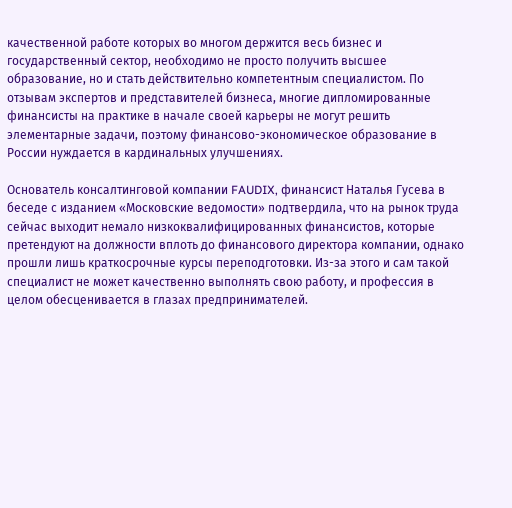качественной работе которых во многом держится весь бизнес и государственный сектор, необходимо не просто получить высшее образование, но и стать действительно компетентным специалистом. По отзывам экспертов и представителей бизнеса, многие дипломированные финансисты на практике в начале своей карьеры не могут решить элементарные задачи, поэтому финансово-экономическое образование в России нуждается в кардинальных улучшениях.

Основатель консалтинговой компании FAUDIX, финансист Наталья Гусева в беседе с изданием «Московские ведомости» подтвердила, что на рынок труда сейчас выходит немало низкоквалифицированных финансистов, которые претендуют на должности вплоть до финансового директора компании, однако прошли лишь краткосрочные курсы переподготовки. Из-за этого и сам такой специалист не может качественно выполнять свою работу, и профессия в целом обесценивается в глазах предпринимателей.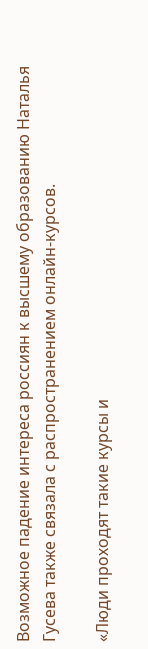Возможное падение интереса россиян к высшему образованию Наталья Гусева также связала с распространением онлайн-курсов.

«Люди проходят такие курсы и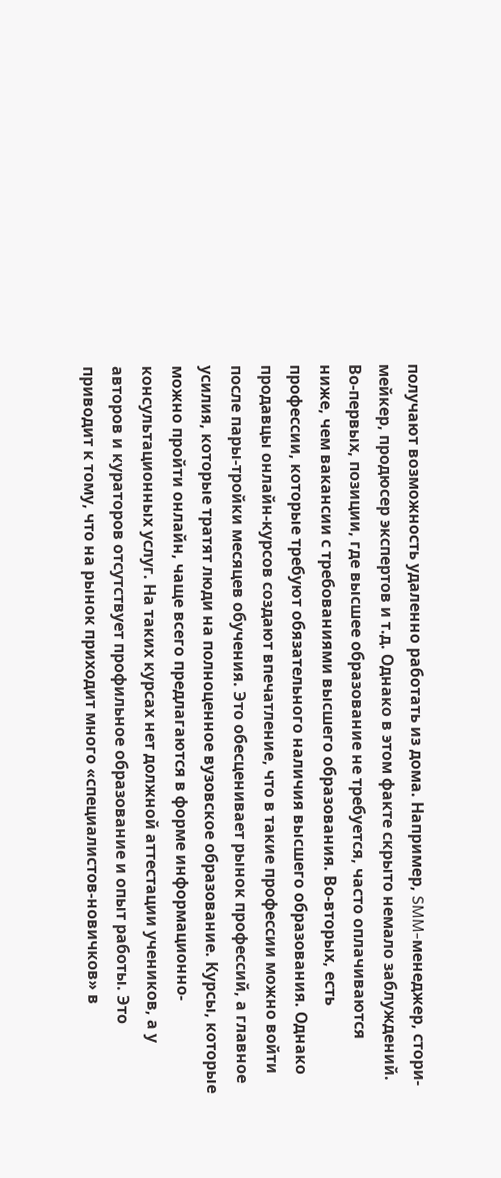получают возможность удаленно работать из дома. Например, SMM-менеджер, стори-мейкер, продюсер экспертов и т.д. Однако в этом факте скрыто немало заблуждений. Во-первых, позиции, где высшее образование не требуется, часто оплачиваются ниже, чем вакансии с требованиями высшего образования. Во-вторых, есть профессии, которые требуют обязательного наличия высшего образования. Однако продавцы онлайн-курсов создают впечатление, что в такие профессии можно войти после пары-тройки месяцев обучения. Это обесценивает рынок профессий, а главное усилия, которые тратят люди на полноценное вузовское образование. Курсы, которые можно пройти онлайн, чаще всего предлагаются в форме информационно-консультационных услуг. На таких курсах нет должной аттестации учеников, а у авторов и кураторов отсутствует профильное образование и опыт работы. Это приводит к тому, что на рынок приходит много «специалистов-новичков» в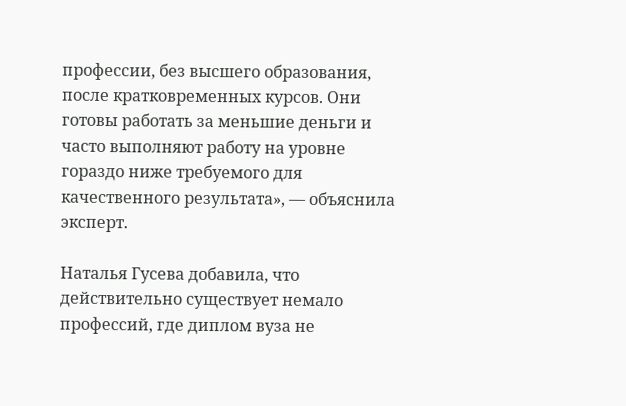профессии, без высшего образования, после кратковременных курсов. Они готовы работать за меньшие деньги и часто выполняют работу на уровне гораздо ниже требуемого для качественного результата», — объяснила эксперт.

Наталья Гусева добавила, что действительно существует немало профессий, где диплом вуза не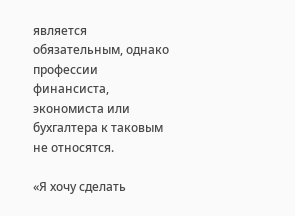является обязательным, однако профессии финансиста, экономиста или бухгалтера к таковым не относятся.

«Я хочу сделать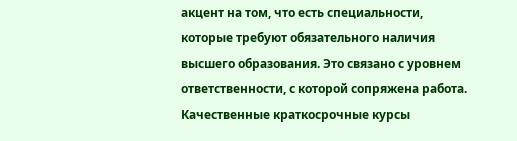акцент на том, что есть специальности, которые требуют обязательного наличия высшего образования. Это связано с уровнем ответственности, с которой сопряжена работа. Качественные краткосрочные курсы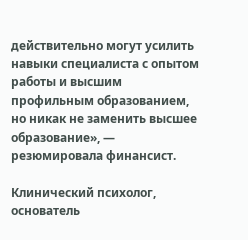действительно могут усилить навыки специалиста с опытом работы и высшим профильным образованием, но никак не заменить высшее образование», — резюмировала финансист.

Клинический психолог, основатель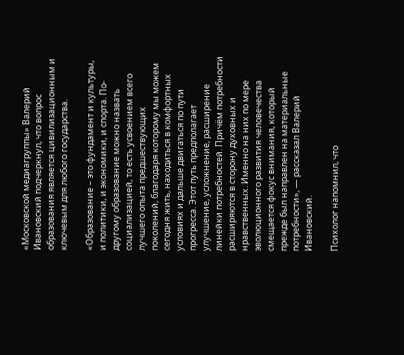«Московской медиагруппы» Валерий Ивановский подчеркнул, что вопрос образования является цивилизационным и ключевым для любого государства.

«Образование – это фундамент и культуры, и политики, и экономики, и спорта. По-другому образование можно назвать социализацией, то есть усвоением всего лучшего опыта предшествующих поколений, благодаря которому мы можем сегодня жить, находиться в комфортных условиях и дальше двигаться по пути прогресса. Этот путь предполагает улучшение, усложнение, расширение линейки потребностей. Причём потребности расширяются в сторону духовных и нравственных. Именно на них по мере эволюционного развития человечества смещается фокус внимания, который прежде был направлен на материальные потребности», — рассказал Валерий Ивановский.

Психолог напомнил, что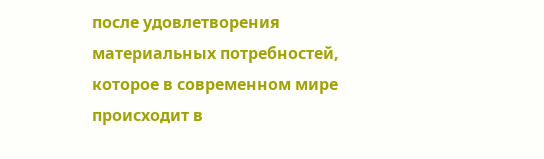после удовлетворения материальных потребностей, которое в современном мире происходит в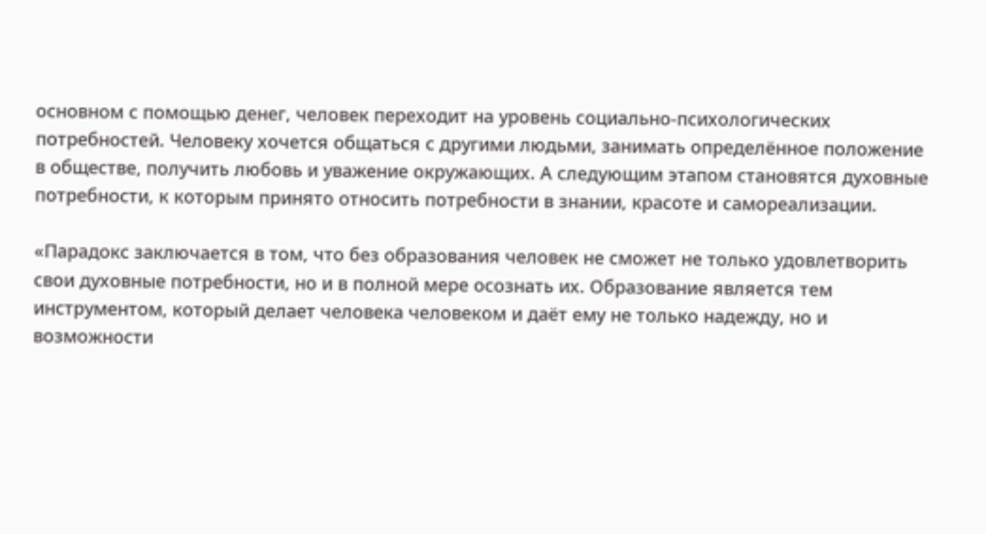основном с помощью денег, человек переходит на уровень социально-психологических потребностей. Человеку хочется общаться с другими людьми, занимать определённое положение в обществе, получить любовь и уважение окружающих. А следующим этапом становятся духовные потребности, к которым принято относить потребности в знании, красоте и самореализации.

«Парадокс заключается в том, что без образования человек не сможет не только удовлетворить свои духовные потребности, но и в полной мере осознать их. Образование является тем инструментом, который делает человека человеком и даёт ему не только надежду, но и возможности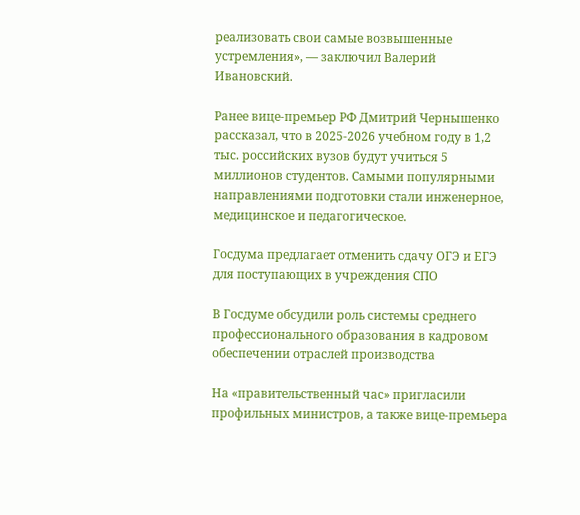реализовать свои самые возвышенные устремления», — заключил Валерий Ивановский.

Ранее вице-премьер РФ Дмитрий Чернышенко рассказал, что в 2025-2026 учебном году в 1,2 тыс. российских вузов будут учиться 5 миллионов студентов. Самыми популярными направлениями подготовки стали инженерное, медицинское и педагогическое.

Госдума предлагает отменить сдачу ОГЭ и ЕГЭ для поступающих в учреждения СПО

В Госдуме обсудили роль системы среднего профессионального образования в кадровом обеспечении отраслей производства

На «правительственный час» пригласили профильных министров, а также вице-премьера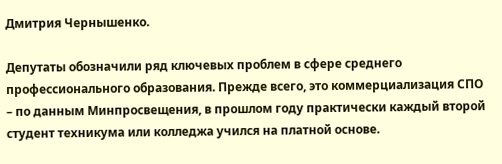Дмитрия Чернышенко.

Депутаты обозначили ряд ключевых проблем в сфере среднего профессионального образования. Прежде всего, это коммерциализация СПО – по данным Минпросвещения, в прошлом году практически каждый второй студент техникума или колледжа учился на платной основе.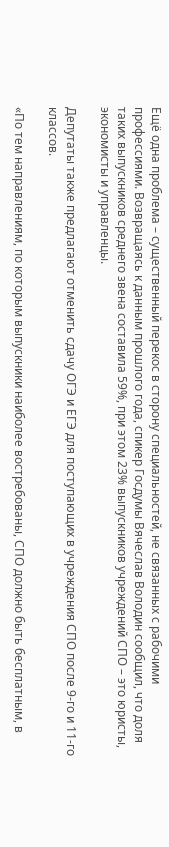Ещё одна проблема – существенный перекос в сторону специальностей, не связанных с рабочими профессиями. Возвращаясь к данным прошлого года, спикер Госдумы Вячеслав Володин сообщил, что доля таких выпускников среднего звена составила 59%, при этом 23% выпускников учреждений СПО – это юристы, экономисты и управленцы.

Депутаты также предлагают отменить сдачу ОГЭ и ЕГЭ для поступающих в учреждения СПО после 9-го и 11-го классов.

«По тем направлениям, по которым выпускники наиболее востребованы, СПО должно быть бесплатным, в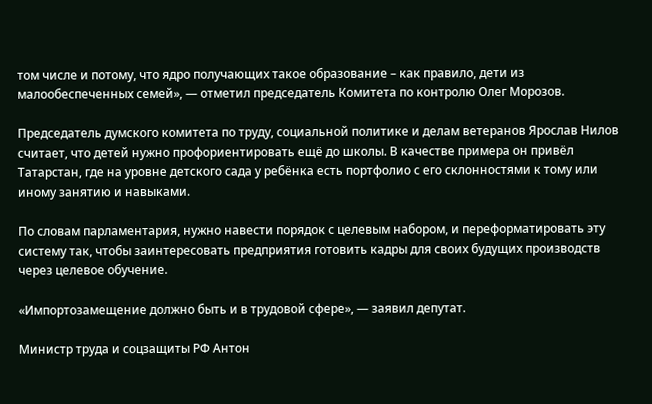том числе и потому, что ядро получающих такое образование – как правило, дети из малообеспеченных семей», — отметил председатель Комитета по контролю Олег Морозов.

Председатель думского комитета по труду, социальной политике и делам ветеранов Ярослав Нилов считает, что детей нужно профориентировать ещё до школы. В качестве примера он привёл Татарстан, где на уровне детского сада у ребёнка есть портфолио с его склонностями к тому или иному занятию и навыками.

По словам парламентария, нужно навести порядок с целевым набором, и переформатировать эту систему так, чтобы заинтересовать предприятия готовить кадры для своих будущих производств через целевое обучение.

«Импортозамещение должно быть и в трудовой сфере», — заявил депутат.

Министр труда и соцзащиты РФ Антон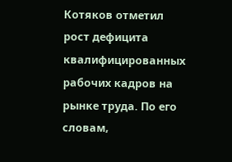Котяков отметил рост дефицита квалифицированных рабочих кадров на рынке труда. По его словам,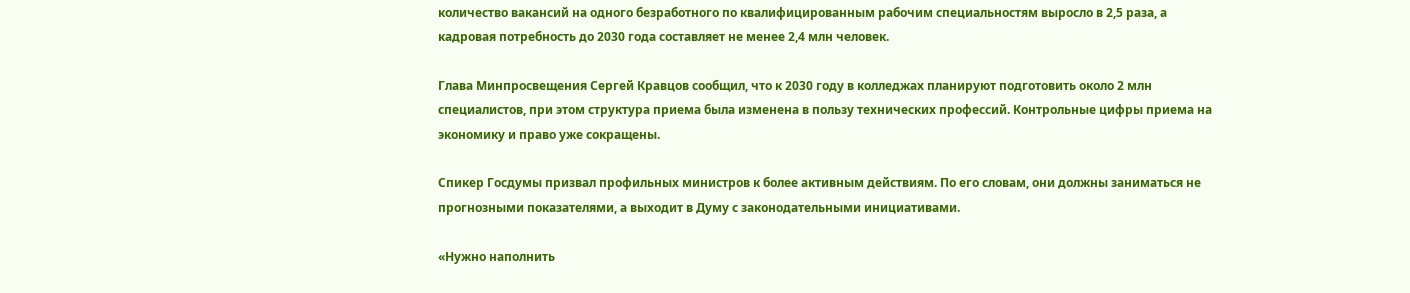количество вакансий на одного безработного по квалифицированным рабочим специальностям выросло в 2,5 раза, а кадровая потребность до 2030 года составляет не менее 2,4 млн человек.

Глава Минпросвещения Сергей Кравцов сообщил, что к 2030 году в колледжах планируют подготовить около 2 млн специалистов, при этом структура приема была изменена в пользу технических профессий. Контрольные цифры приема на экономику и право уже сокращены.

Спикер Госдумы призвал профильных министров к более активным действиям. По его словам, они должны заниматься не прогнозными показателями, а выходит в Думу с законодательными инициативами.

«Нужно наполнить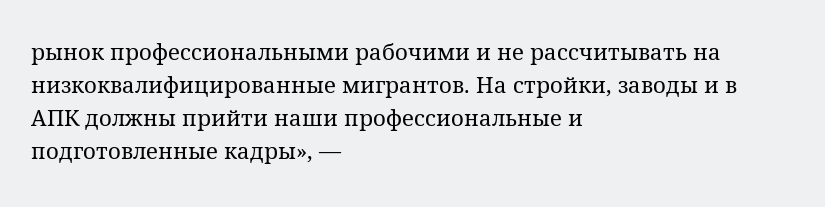рынок профессиональными рабочими и не рассчитывать на низкоквалифицированные мигрантов. На стройки, заводы и в АПК должны прийти наши профессиональные и подготовленные кадры», —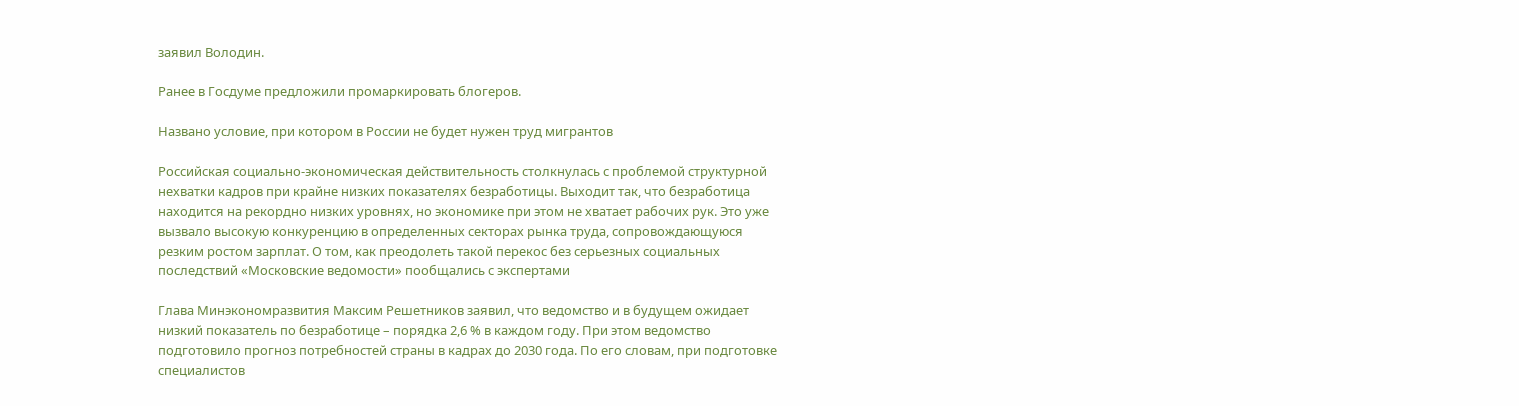заявил Володин.

Ранее в Госдуме предложили промаркировать блогеров.

Названо условие, при котором в России не будет нужен труд мигрантов

Российская социально-экономическая действительность столкнулась с проблемой структурной нехватки кадров при крайне низких показателях безработицы. Выходит так, что безработица находится на рекордно низких уровнях, но экономике при этом не хватает рабочих рук. Это уже вызвало высокую конкуренцию в определенных секторах рынка труда, сопровождающуюся резким ростом зарплат. О том, как преодолеть такой перекос без серьезных социальных последствий «Московские ведомости» пообщались с экспертами

Глава Минэкономразвития Максим Решетников заявил, что ведомство и в будущем ожидает низкий показатель по безработице – порядка 2,6 % в каждом году. При этом ведомство подготовило прогноз потребностей страны в кадрах до 2030 года. По его словам, при подготовке специалистов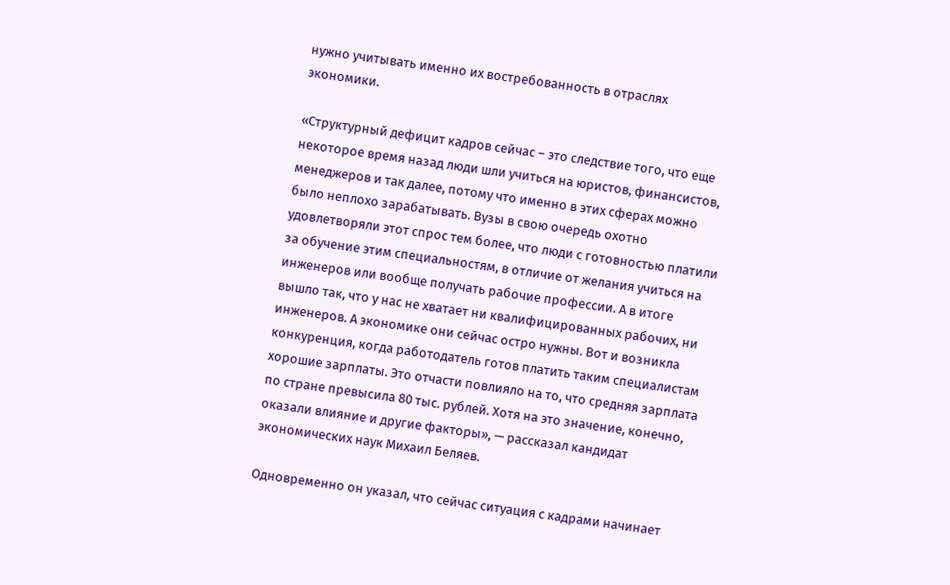нужно учитывать именно их востребованность в отраслях экономики.

«Структурный дефицит кадров сейчас – это следствие того, что еще некоторое время назад люди шли учиться на юристов, финансистов, менеджеров и так далее, потому что именно в этих сферах можно было неплохо зарабатывать. Вузы в свою очередь охотно удовлетворяли этот спрос тем более, что люди с готовностью платили за обучение этим специальностям, в отличие от желания учиться на инженеров или вообще получать рабочие профессии. А в итоге вышло так, что у нас не хватает ни квалифицированных рабочих, ни инженеров. А экономике они сейчас остро нужны. Вот и возникла конкуренция, когда работодатель готов платить таким специалистам хорошие зарплаты. Это отчасти повлияло на то, что средняя зарплата по стране превысила 80 тыс. рублей. Хотя на это значение, конечно, оказали влияние и другие факторы», — рассказал кандидат экономических наук Михаил Беляев.

Одновременно он указал, что сейчас ситуация с кадрами начинает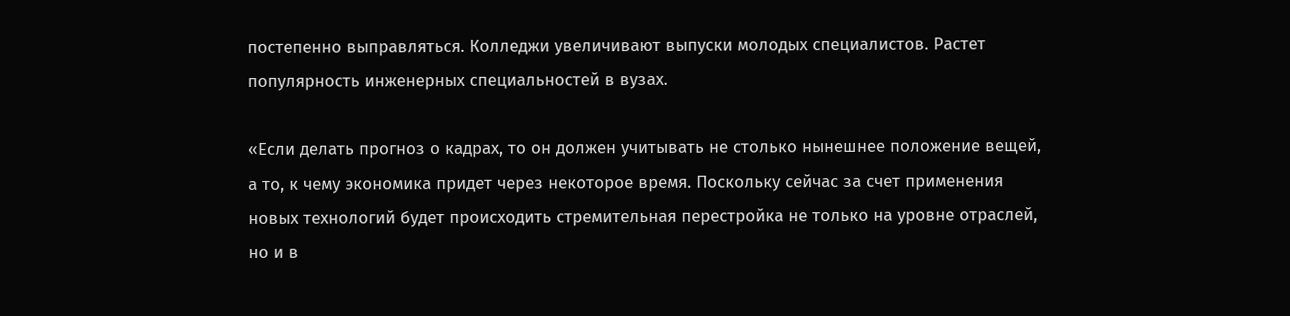постепенно выправляться. Колледжи увеличивают выпуски молодых специалистов. Растет популярность инженерных специальностей в вузах.

«Если делать прогноз о кадрах, то он должен учитывать не столько нынешнее положение вещей, а то, к чему экономика придет через некоторое время. Поскольку сейчас за счет применения новых технологий будет происходить стремительная перестройка не только на уровне отраслей, но и в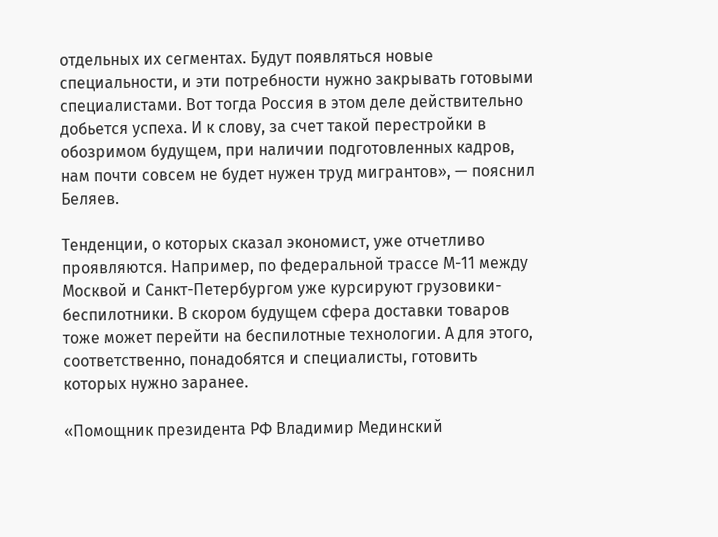отдельных их сегментах. Будут появляться новые специальности, и эти потребности нужно закрывать готовыми специалистами. Вот тогда Россия в этом деле действительно добьется успеха. И к слову, за счет такой перестройки в обозримом будущем, при наличии подготовленных кадров, нам почти совсем не будет нужен труд мигрантов», — пояснил Беляев.

Тенденции, о которых сказал экономист, уже отчетливо проявляются. Например, по федеральной трассе М-11 между Москвой и Санкт-Петербургом уже курсируют грузовики-беспилотники. В скором будущем сфера доставки товаров тоже может перейти на беспилотные технологии. А для этого, соответственно, понадобятся и специалисты, готовить которых нужно заранее.

«Помощник президента РФ Владимир Мединский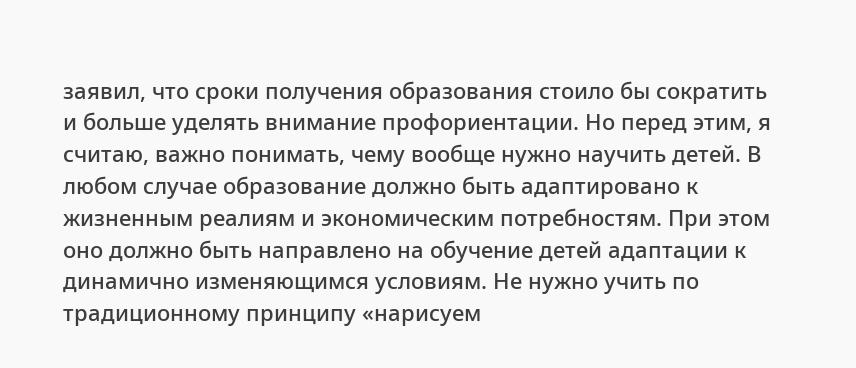заявил, что сроки получения образования стоило бы сократить и больше уделять внимание профориентации. Но перед этим, я считаю, важно понимать, чему вообще нужно научить детей. В любом случае образование должно быть адаптировано к жизненным реалиям и экономическим потребностям. При этом оно должно быть направлено на обучение детей адаптации к динамично изменяющимся условиям. Не нужно учить по традиционному принципу «нарисуем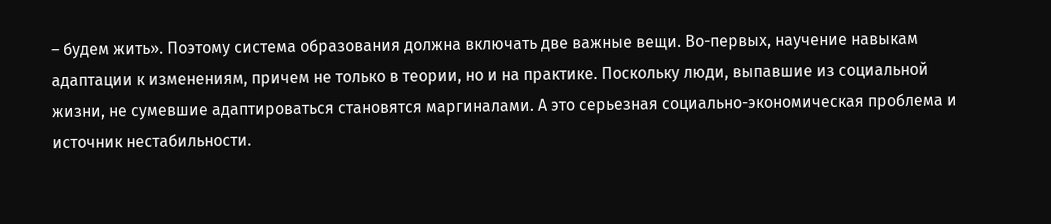– будем жить». Поэтому система образования должна включать две важные вещи. Во-первых, научение навыкам адаптации к изменениям, причем не только в теории, но и на практике. Поскольку люди, выпавшие из социальной жизни, не сумевшие адаптироваться становятся маргиналами. А это серьезная социально-экономическая проблема и источник нестабильности.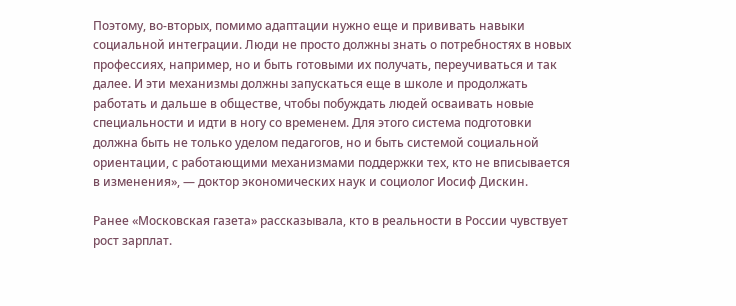Поэтому, во-вторых, помимо адаптации нужно еще и прививать навыки социальной интеграции. Люди не просто должны знать о потребностях в новых профессиях, например, но и быть готовыми их получать, переучиваться и так далее. И эти механизмы должны запускаться еще в школе и продолжать работать и дальше в обществе, чтобы побуждать людей осваивать новые специальности и идти в ногу со временем. Для этого система подготовки должна быть не только уделом педагогов, но и быть системой социальной ориентации, с работающими механизмами поддержки тех, кто не вписывается в изменения», — доктор экономических наук и социолог Иосиф Дискин.

Ранее «Московская газета» рассказывала, кто в реальности в России чувствует рост зарплат.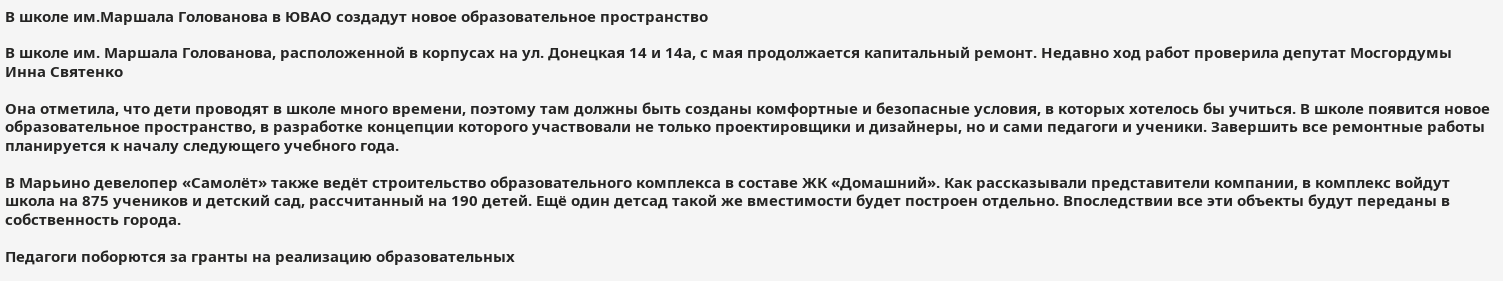В школе им.Маршала Голованова в ЮВАО создадут новое образовательное пространство

В школе им. Маршала Голованова, расположенной в корпусах на ул. Донецкая 14 и 14а, с мая продолжается капитальный ремонт. Недавно ход работ проверила депутат Мосгордумы Инна Святенко

Она отметила, что дети проводят в школе много времени, поэтому там должны быть созданы комфортные и безопасные условия, в которых хотелось бы учиться. В школе появится новое образовательное пространство, в разработке концепции которого участвовали не только проектировщики и дизайнеры, но и сами педагоги и ученики. Завершить все ремонтные работы планируется к началу следующего учебного года.

В Марьино девелопер «Самолёт» также ведёт строительство образовательного комплекса в составе ЖК «Домашний». Как рассказывали представители компании, в комплекс войдут школа на 875 учеников и детский сад, рассчитанный на 190 детей. Ещё один детсад такой же вместимости будет построен отдельно. Впоследствии все эти объекты будут переданы в собственность города.

Педагоги поборются за гранты на реализацию образовательных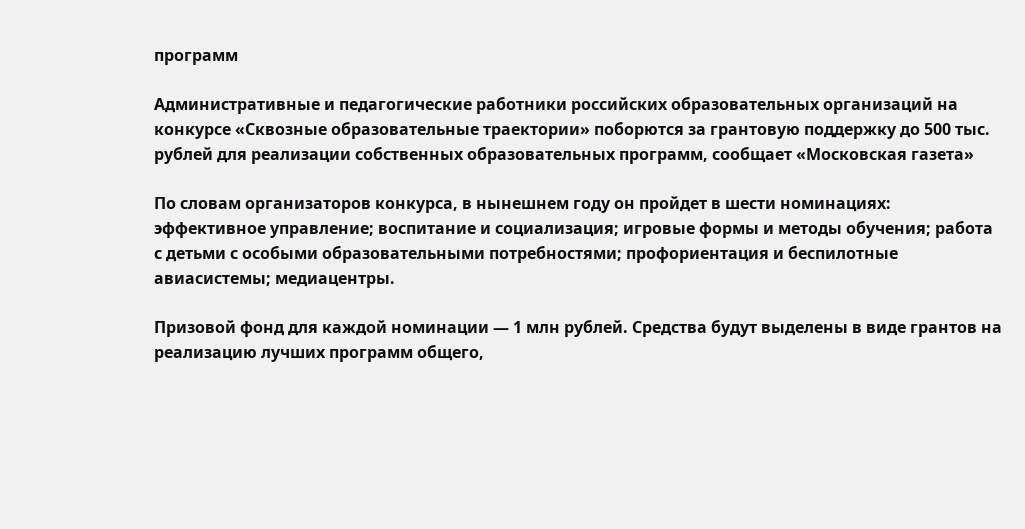программ

Административные и педагогические работники российских образовательных организаций на конкурсе «Сквозные образовательные траектории» поборются за грантовую поддержку до 500 тыс. рублей для реализации собственных образовательных программ, сообщает «Московская газета»

По словам организаторов конкурса, в нынешнем году он пройдет в шести номинациях: эффективное управление; воспитание и социализация; игровые формы и методы обучения; работа с детьми с особыми образовательными потребностями; профориентация и беспилотные авиасистемы; медиацентры.

Призовой фонд для каждой номинации — 1 млн рублей. Средства будут выделены в виде грантов на реализацию лучших программ общего,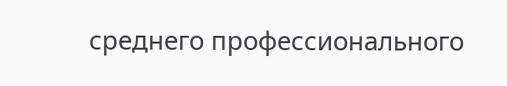среднего профессионального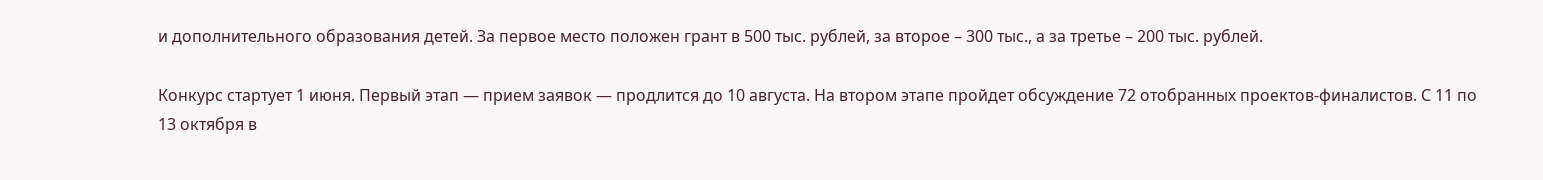и дополнительного образования детей. За первое место положен грант в 500 тыс. рублей, за второе – 300 тыс., а за третье – 200 тыс. рублей.

Конкурс стартует 1 июня. Первый этап — прием заявок — продлится до 10 августа. На втором этапе пройдет обсуждение 72 отобранных проектов-финалистов. С 11 по 13 октября в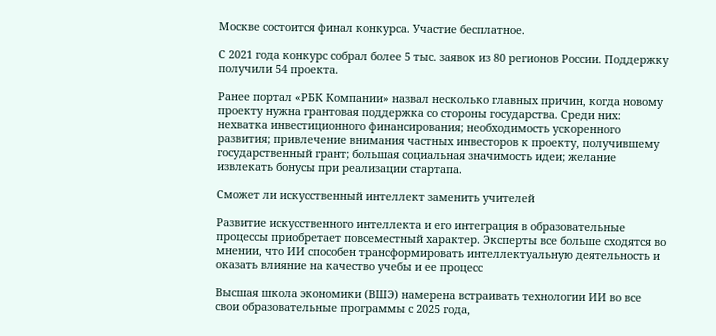Москве состоится финал конкурса. Участие бесплатное.

С 2021 года конкурс собрал более 5 тыс. заявок из 80 регионов России. Поддержку получили 54 проекта.

Ранее портал «РБК Компании» назвал несколько главных причин, когда новому проекту нужна грантовая поддержка со стороны государства. Среди них: нехватка инвестиционного финансирования; необходимость ускоренного развития; привлечение внимания частных инвесторов к проекту, получившему государственный грант; большая социальная значимость идеи; желание извлекать бонусы при реализации стартапа.

Сможет ли искусственный интеллект заменить учителей

Развитие искусственного интеллекта и его интеграция в образовательные процессы приобретает повсеместный характер. Эксперты все больше сходятся во мнении, что ИИ способен трансформировать интеллектуальную деятельность и оказать влияние на качество учебы и ее процесс

Высшая школа экономики (ВШЭ) намерена встраивать технологии ИИ во все свои образовательные программы с 2025 года,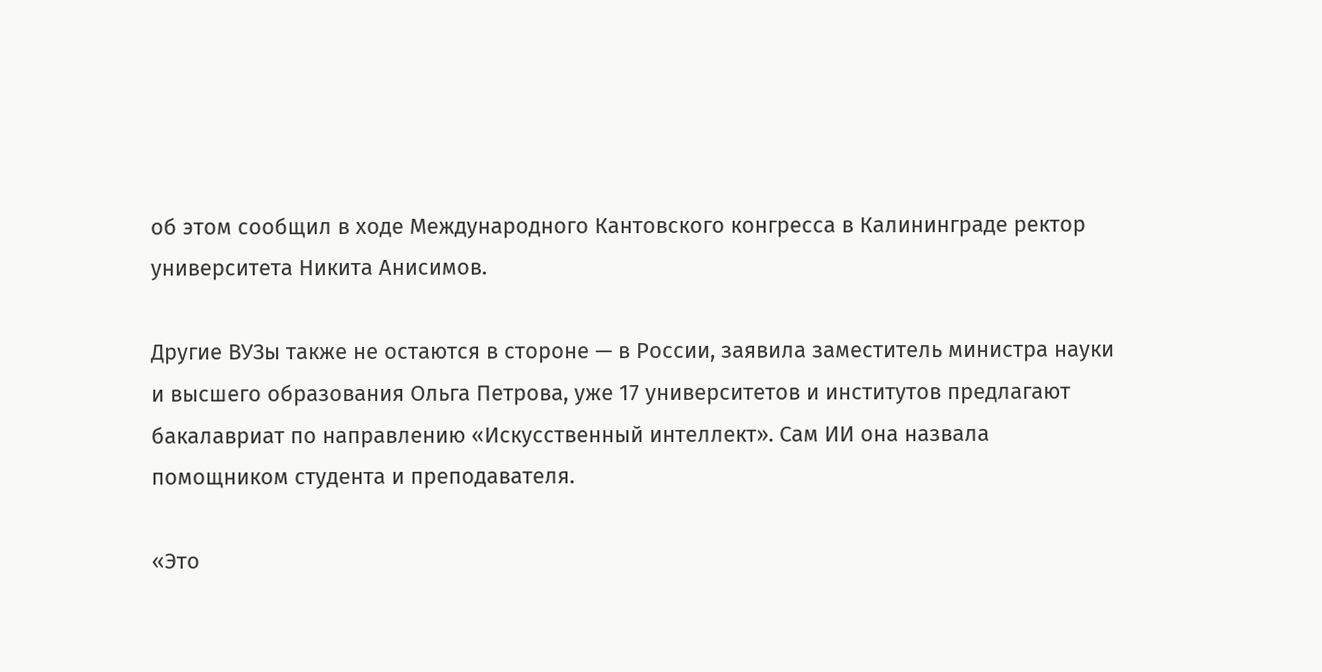об этом сообщил в ходе Международного Кантовского конгресса в Калининграде ректор университета Никита Анисимов.

Другие ВУЗы также не остаются в стороне — в России, заявила заместитель министра науки и высшего образования Ольга Петрова, уже 17 университетов и институтов предлагают бакалавриат по направлению «Искусственный интеллект». Сам ИИ она назвала помощником студента и преподавателя.

«Это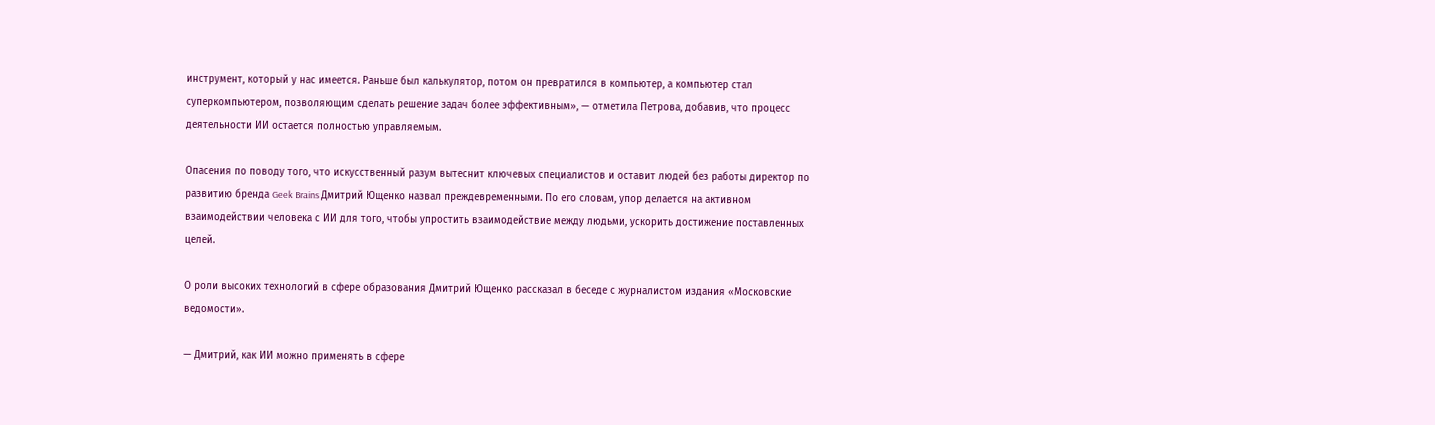инструмент, который у нас имеется. Раньше был калькулятор, потом он превратился в компьютер, а компьютер стал суперкомпьютером, позволяющим сделать решение задач более эффективным», — отметила Петрова, добавив, что процесс деятельности ИИ остается полностью управляемым.

Опасения по поводу того, что искусственный разум вытеснит ключевых специалистов и оставит людей без работы директор по развитию бренда Geek Brains Дмитрий Ющенко назвал преждевременными. По его словам, упор делается на активном взаимодействии человека с ИИ для того, чтобы упростить взаимодействие между людьми, ускорить достижение поставленных целей.

О роли высоких технологий в сфере образования Дмитрий Ющенко рассказал в беседе с журналистом издания «Московские ведомости».

— Дмитрий, как ИИ можно применять в сфере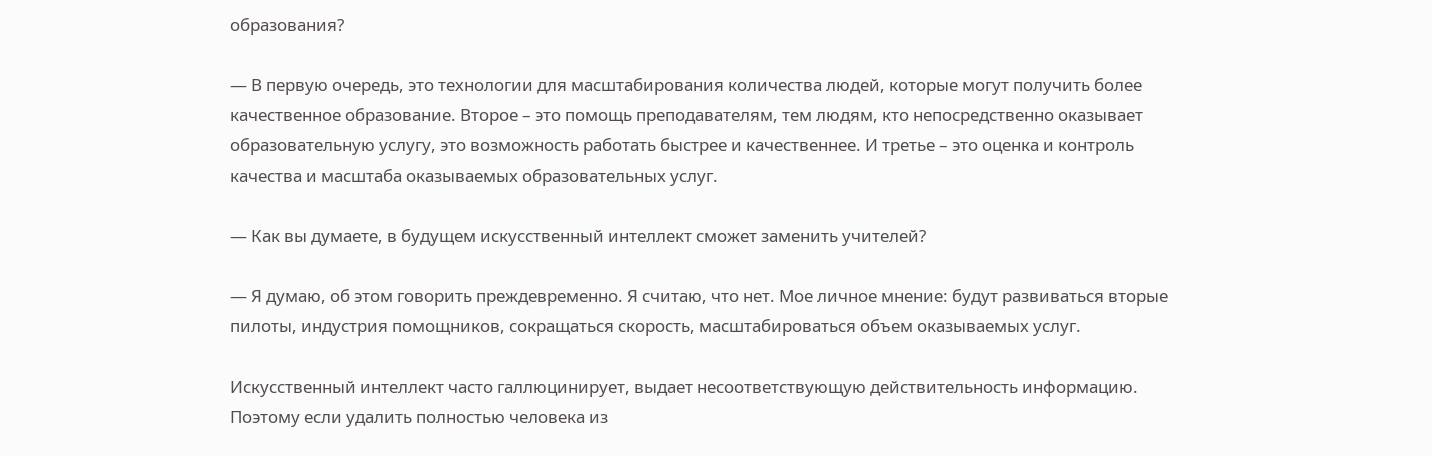образования?

— В первую очередь, это технологии для масштабирования количества людей, которые могут получить более качественное образование. Второе – это помощь преподавателям, тем людям, кто непосредственно оказывает образовательную услугу, это возможность работать быстрее и качественнее. И третье – это оценка и контроль качества и масштаба оказываемых образовательных услуг.

— Как вы думаете, в будущем искусственный интеллект сможет заменить учителей?

— Я думаю, об этом говорить преждевременно. Я считаю, что нет. Мое личное мнение: будут развиваться вторые пилоты, индустрия помощников, сокращаться скорость, масштабироваться объем оказываемых услуг.

Искусственный интеллект часто галлюцинирует, выдает несоответствующую действительность информацию. Поэтому если удалить полностью человека из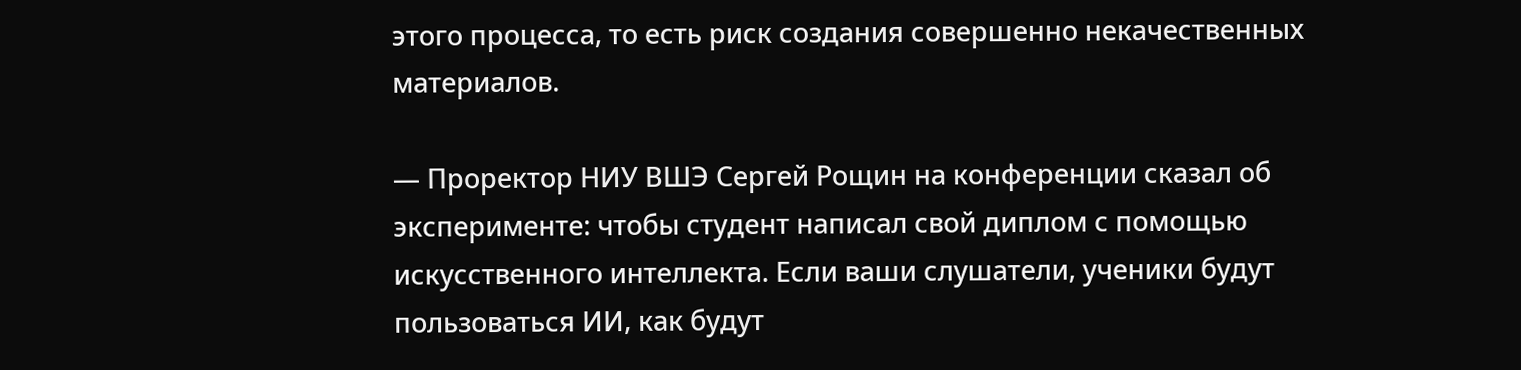этого процесса, то есть риск создания совершенно некачественных материалов.

— Проректор НИУ ВШЭ Сергей Рощин на конференции сказал об эксперименте: чтобы студент написал свой диплом с помощью искусственного интеллекта. Если ваши слушатели, ученики будут пользоваться ИИ, как будут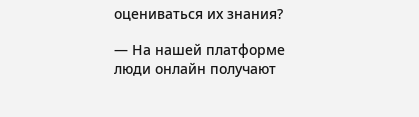оцениваться их знания?

— На нашей платформе люди онлайн получают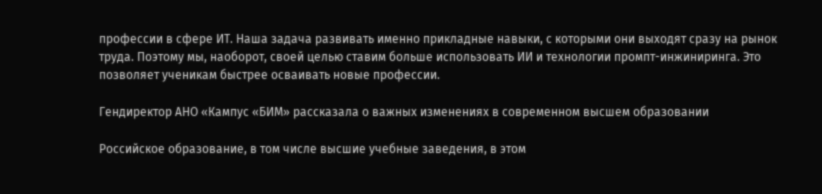профессии в сфере ИТ. Наша задача развивать именно прикладные навыки, с которыми они выходят сразу на рынок труда. Поэтому мы, наоборот, своей целью ставим больше использовать ИИ и технологии промпт-инжиниринга. Это позволяет ученикам быстрее осваивать новые профессии.

Гендиректор АНО «Кампус «БИМ» рассказала о важных изменениях в современном высшем образовании

Российское образование, в том числе высшие учебные заведения, в этом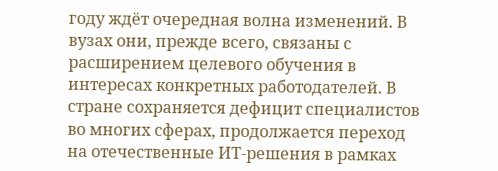году ждёт очередная волна изменений. В вузах они, прежде всего, связаны с расширением целевого обучения в интересах конкретных работодателей. В стране сохраняется дефицит специалистов во многих сферах, продолжается переход на отечественные ИТ-решения в рамках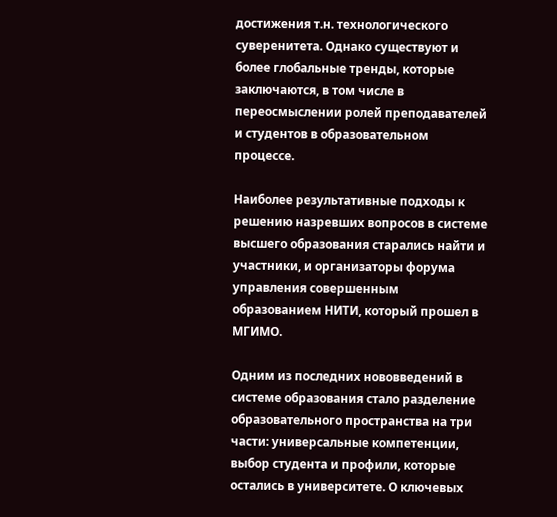достижения т.н. технологического суверенитета. Однако существуют и более глобальные тренды, которые заключаются, в том числе в переосмыслении ролей преподавателей и студентов в образовательном процессе.

Наиболее результативные подходы к решению назревших вопросов в системе высшего образования старались найти и участники, и организаторы форума управления совершенным образованием НИТИ, который прошел в МГИМО.

Одним из последних нововведений в системе образования стало разделение образовательного пространства на три части: универсальные компетенции, выбор студента и профили, которые остались в университете. О ключевых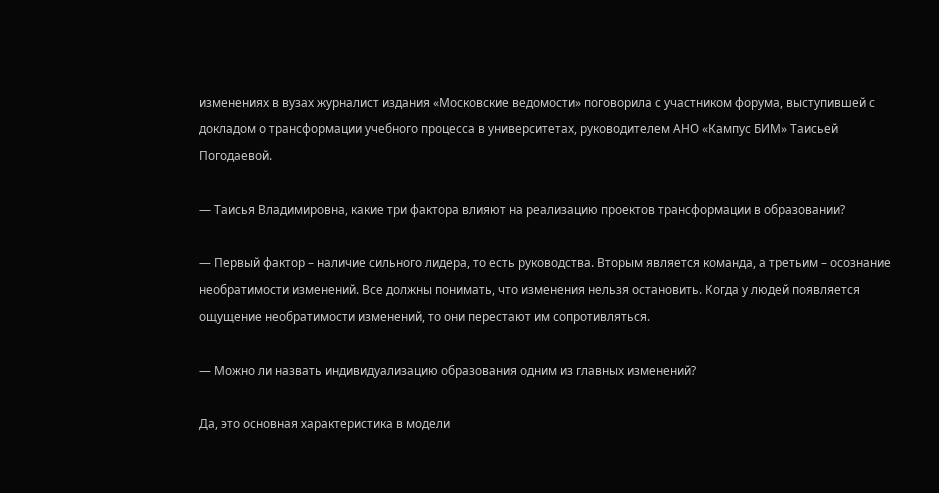изменениях в вузах журналист издания «Московские ведомости» поговорила с участником форума, выступившей с докладом о трансформации учебного процесса в университетах, руководителем АНО «Кампус БИМ» Таисьей Погодаевой.

— Таисья Владимировна, какие три фактора влияют на реализацию проектов трансформации в образовании?

— Первый фактор – наличие сильного лидера, то есть руководства. Вторым является команда, а третьим – осознание необратимости изменений. Все должны понимать, что изменения нельзя остановить. Когда у людей появляется ощущение необратимости изменений, то они перестают им сопротивляться.

— Можно ли назвать индивидуализацию образования одним из главных изменений?

Да, это основная характеристика в модели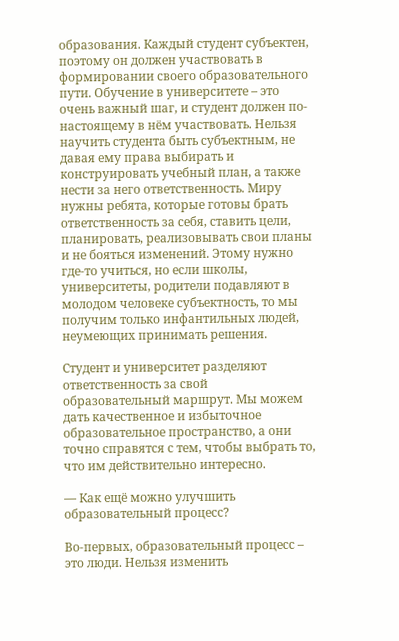образования. Каждый студент субъектен, поэтому он должен участвовать в формировании своего образовательного пути. Обучение в университете – это очень важный шаг, и студент должен по-настоящему в нём участвовать. Нельзя научить студента быть субъектным, не давая ему права выбирать и конструировать учебный план, а также нести за него ответственность. Миру нужны ребята, которые готовы брать ответственность за себя, ставить цели, планировать, реализовывать свои планы и не бояться изменений. Этому нужно где-то учиться, но если школы, университеты, родители подавляют в молодом человеке субъектность, то мы получим только инфантильных людей, неумеющих принимать решения.

Студент и университет разделяют ответственность за свой образовательный маршрут. Мы можем дать качественное и избыточное образовательное пространство, а они точно справятся с тем, чтобы выбрать то, что им действительно интересно.

— Как ещё можно улучшить образовательный процесс?

Во-первых, образовательный процесс – это люди. Нельзя изменить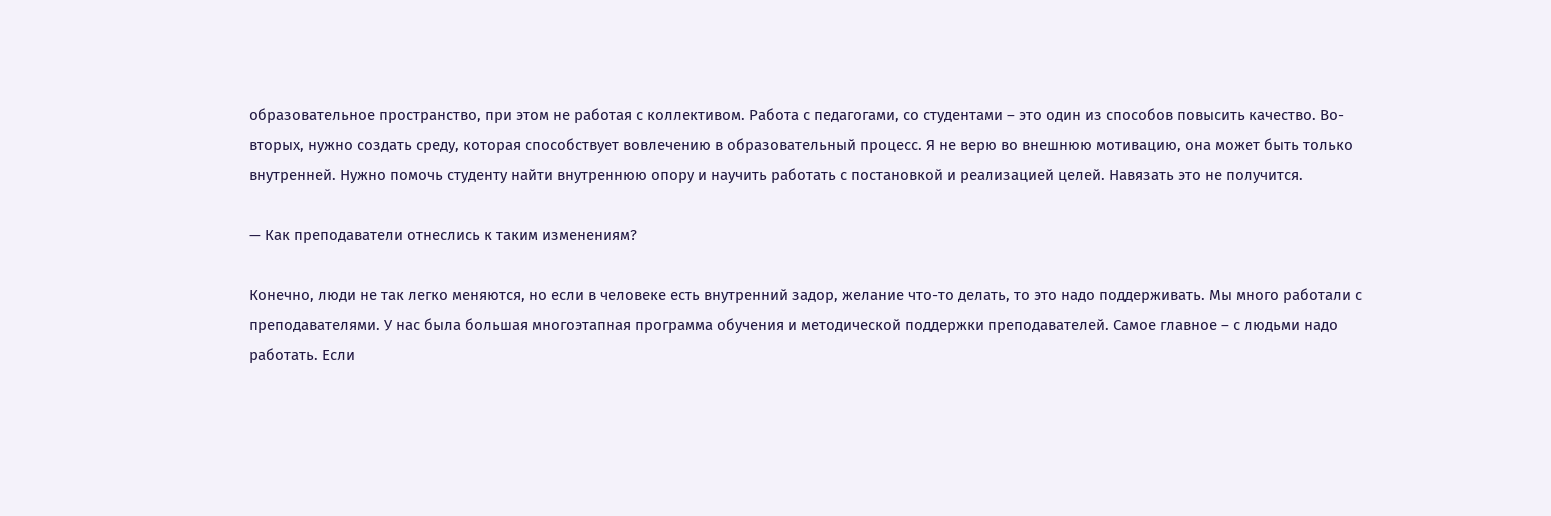образовательное пространство, при этом не работая с коллективом. Работа с педагогами, со студентами – это один из способов повысить качество. Во-вторых, нужно создать среду, которая способствует вовлечению в образовательный процесс. Я не верю во внешнюю мотивацию, она может быть только внутренней. Нужно помочь студенту найти внутреннюю опору и научить работать с постановкой и реализацией целей. Навязать это не получится.

— Как преподаватели отнеслись к таким изменениям?

Конечно, люди не так легко меняются, но если в человеке есть внутренний задор, желание что-то делать, то это надо поддерживать. Мы много работали с преподавателями. У нас была большая многоэтапная программа обучения и методической поддержки преподавателей. Самое главное – с людьми надо работать. Если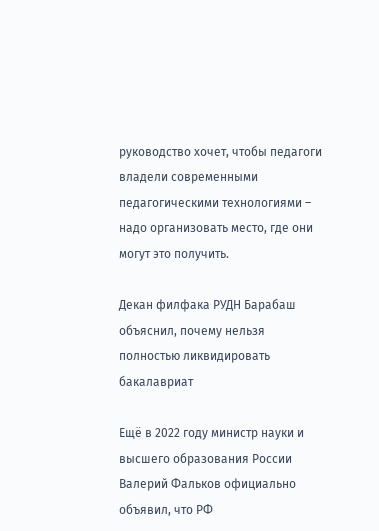руководство хочет, чтобы педагоги владели современными педагогическими технологиями – надо организовать место, где они могут это получить.

Декан филфака РУДН Барабаш объяснил, почему нельзя полностью ликвидировать бакалавриат

Ещё в 2022 году министр науки и высшего образования России Валерий Фальков официально объявил, что РФ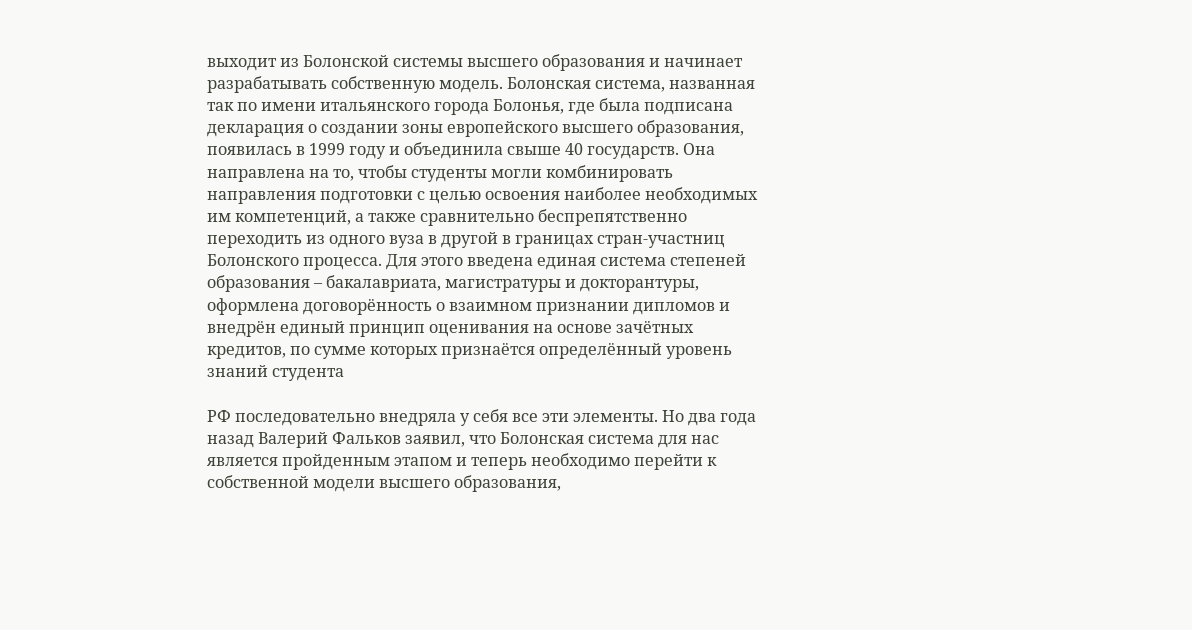выходит из Болонской системы высшего образования и начинает разрабатывать собственную модель. Болонская система, названная так по имени итальянского города Болонья, где была подписана декларация о создании зоны европейского высшего образования, появилась в 1999 году и объединила свыше 40 государств. Она направлена на то, чтобы студенты могли комбинировать направления подготовки с целью освоения наиболее необходимых им компетенций, а также сравнительно беспрепятственно переходить из одного вуза в другой в границах стран-участниц Болонского процесса. Для этого введена единая система степеней образования – бакалавриата, магистратуры и докторантуры, оформлена договорённость о взаимном признании дипломов и внедрён единый принцип оценивания на основе зачётных кредитов, по сумме которых признаётся определённый уровень знаний студента

РФ последовательно внедряла у себя все эти элементы. Но два года назад Валерий Фальков заявил, что Болонская система для нас является пройденным этапом и теперь необходимо перейти к собственной модели высшего образования,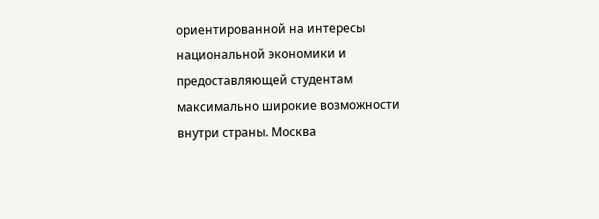ориентированной на интересы национальной экономики и предоставляющей студентам максимально широкие возможности внутри страны. Москва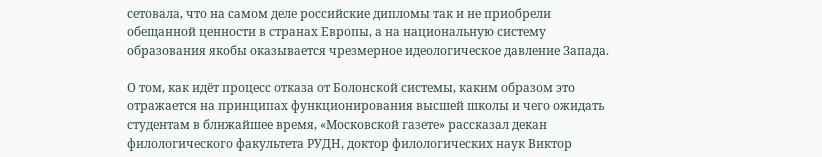сетовала, что на самом деле российские дипломы так и не приобрели обещанной ценности в странах Европы, а на национальную систему образования якобы оказывается чрезмерное идеологическое давление Запада.

О том, как идёт процесс отказа от Болонской системы, каким образом это отражается на принципах функционирования высшей школы и чего ожидать студентам в ближайшее время, «Московской газете» рассказал декан филологического факультета РУДН, доктор филологических наук Виктор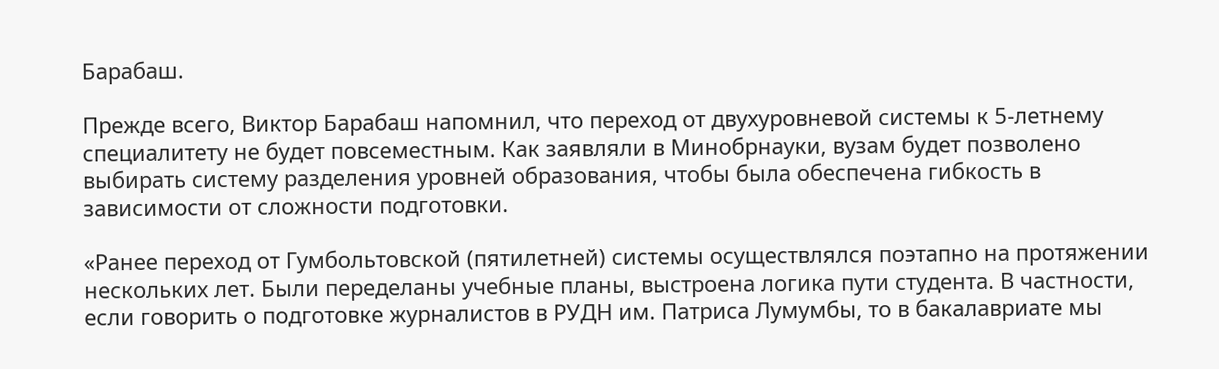Барабаш.

Прежде всего, Виктор Барабаш напомнил, что переход от двухуровневой системы к 5-летнему специалитету не будет повсеместным. Как заявляли в Минобрнауки, вузам будет позволено выбирать систему разделения уровней образования, чтобы была обеспечена гибкость в зависимости от сложности подготовки.

«Ранее переход от Гумбольтовской (пятилетней) системы осуществлялся поэтапно на протяжении нескольких лет. Были переделаны учебные планы, выстроена логика пути студента. В частности, если говорить о подготовке журналистов в РУДН им. Патриса Лумумбы, то в бакалавриате мы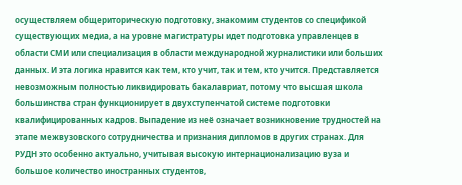осуществляем общериторическую подготовку, знакомим студентов со спецификой существующих медиа, а на уровне магистратуры идет подготовка управленцев в области СМИ или специализация в области международной журналистики или больших данных. И эта логика нравится как тем, кто учит, так и тем, кто учится. Представляется невозможным полностью ликвидировать бакалавриат, потому что высшая школа большинства стран функционирует в двухступенчатой системе подготовки квалифицированных кадров. Выпадение из неё означает возникновение трудностей на этапе межвузовского сотрудничества и признания дипломов в других странах. Для РУДН это особенно актуально, учитывая высокую интернационализацию вуза и большое количество иностранных студентов,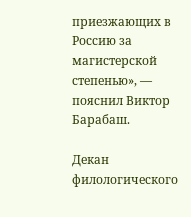приезжающих в Россию за магистерской степенью», — пояснил Виктор Барабаш.

Декан филологического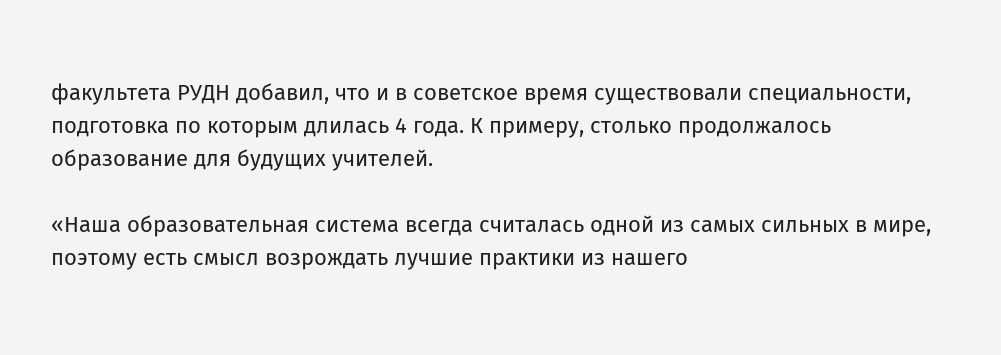факультета РУДН добавил, что и в советское время существовали специальности, подготовка по которым длилась 4 года. К примеру, столько продолжалось образование для будущих учителей.

«Наша образовательная система всегда считалась одной из самых сильных в мире, поэтому есть смысл возрождать лучшие практики из нашего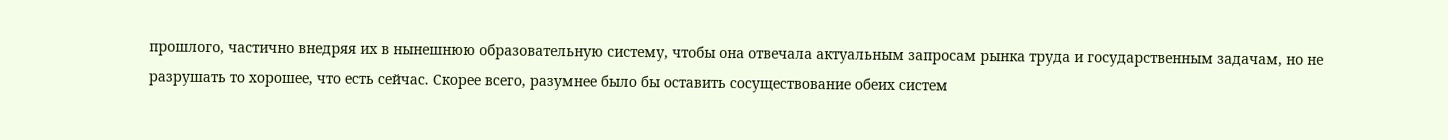прошлого, частично внедряя их в нынешнюю образовательную систему, чтобы она отвечала актуальным запросам рынка труда и государственным задачам, но не разрушать то хорошее, что есть сейчас. Скорее всего, разумнее было бы оставить сосуществование обеих систем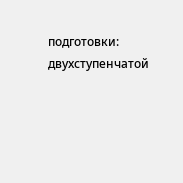подготовки: двухступенчатой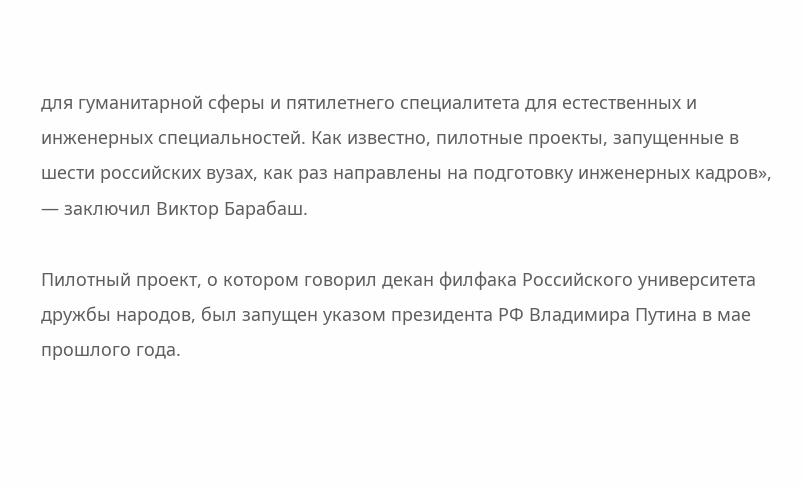для гуманитарной сферы и пятилетнего специалитета для естественных и инженерных специальностей. Как известно, пилотные проекты, запущенные в шести российских вузах, как раз направлены на подготовку инженерных кадров», — заключил Виктор Барабаш.

Пилотный проект, о котором говорил декан филфака Российского университета дружбы народов, был запущен указом президента РФ Владимира Путина в мае прошлого года.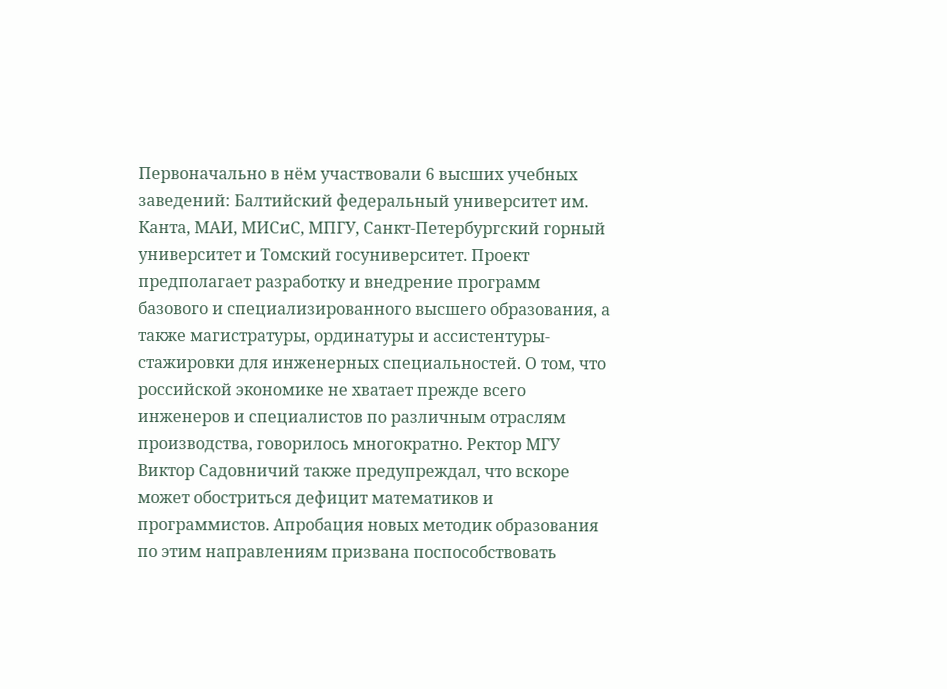Первоначально в нём участвовали 6 высших учебных заведений: Балтийский федеральный университет им. Канта, МАИ, МИСиС, МПГУ, Санкт-Петербургский горный университет и Томский госуниверситет. Проект предполагает разработку и внедрение программ базового и специализированного высшего образования, а также магистратуры, ординатуры и ассистентуры-стажировки для инженерных специальностей. О том, что российской экономике не хватает прежде всего инженеров и специалистов по различным отраслям производства, говорилось многократно. Ректор МГУ Виктор Садовничий также предупреждал, что вскоре может обостриться дефицит математиков и программистов. Апробация новых методик образования по этим направлениям призвана поспособствовать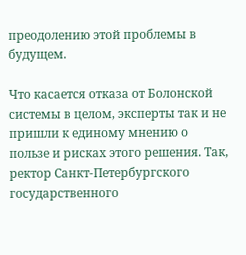преодолению этой проблемы в будущем.

Что касается отказа от Болонской системы в целом, эксперты так и не пришли к единому мнению о пользе и рисках этого решения. Так, ректор Санкт-Петербургского государственного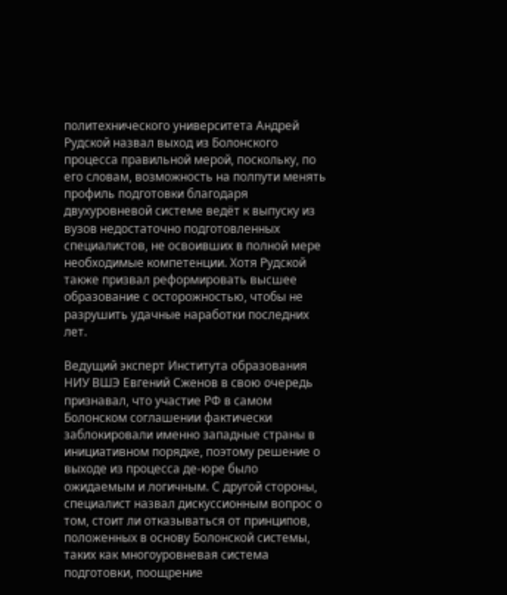политехнического университета Андрей Рудской назвал выход из Болонского процесса правильной мерой, поскольку, по его словам, возможность на полпути менять профиль подготовки благодаря двухуровневой системе ведёт к выпуску из вузов недостаточно подготовленных специалистов, не освоивших в полной мере необходимые компетенции. Хотя Рудской также призвал реформировать высшее образование с осторожностью, чтобы не разрушить удачные наработки последних лет.

Ведущий эксперт Института образования НИУ ВШЭ Евгений Сженов в свою очередь признавал, что участие РФ в самом Болонском соглашении фактически заблокировали именно западные страны в инициативном порядке, поэтому решение о выходе из процесса де-юре было ожидаемым и логичным. С другой стороны, специалист назвал дискуссионным вопрос о том, стоит ли отказываться от принципов, положенных в основу Болонской системы, таких как многоуровневая система подготовки, поощрение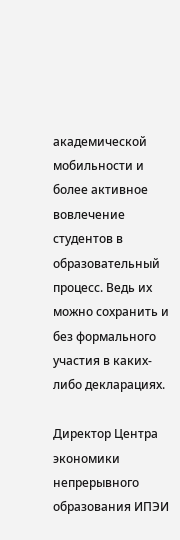академической мобильности и более активное вовлечение студентов в образовательный процесс. Ведь их можно сохранить и без формального участия в каких-либо декларациях.

Директор Центра экономики непрерывного образования ИПЭИ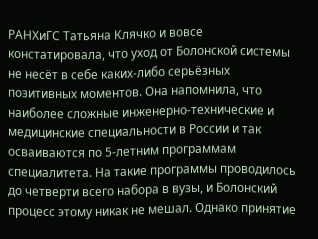РАНХиГС Татьяна Клячко и вовсе констатировала, что уход от Болонской системы не несёт в себе каких-либо серьёзных позитивных моментов. Она напомнила, что наиболее сложные инженерно-технические и медицинские специальности в России и так осваиваются по 5-летним программам специалитета. На такие программы проводилось до четверти всего набора в вузы, и Болонский процесс этому никак не мешал. Однако принятие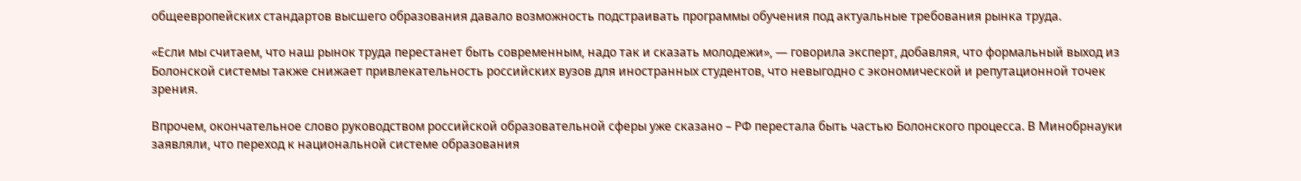общеевропейских стандартов высшего образования давало возможность подстраивать программы обучения под актуальные требования рынка труда.

«Если мы считаем, что наш рынок труда перестанет быть современным, надо так и сказать молодежи», — говорила эксперт, добавляя, что формальный выход из Болонской системы также снижает привлекательность российских вузов для иностранных студентов, что невыгодно с экономической и репутационной точек зрения.

Впрочем, окончательное слово руководством российской образовательной сферы уже сказано – РФ перестала быть частью Болонского процесса. В Минобрнауки заявляли, что переход к национальной системе образования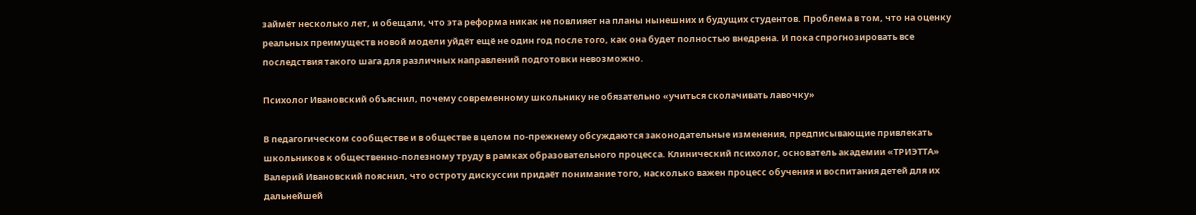займёт несколько лет, и обещали, что эта реформа никак не повлияет на планы нынешних и будущих студентов. Проблема в том, что на оценку реальных преимуществ новой модели уйдёт ещё не один год после того, как она будет полностью внедрена. И пока спрогнозировать все последствия такого шага для различных направлений подготовки невозможно.

Психолог Ивановский объяснил, почему современному школьнику не обязательно «учиться сколачивать лавочку»

В педагогическом сообществе и в обществе в целом по-прежнему обсуждаются законодательные изменения, предписывающие привлекать школьников к общественно-полезному труду в рамках образовательного процесса. Клинический психолог, основатель академии «ТРИЭТТА» Валерий Ивановский пояснил, что остроту дискуссии придаёт понимание того, насколько важен процесс обучения и воспитания детей для их дальнейшей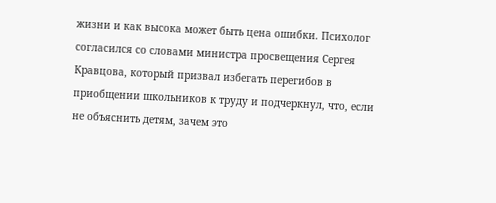жизни и как высока может быть цена ошибки. Психолог согласился со словами министра просвещения Сергея Кравцова, который призвал избегать перегибов в приобщении школьников к труду и подчеркнул, что, если не объяснить детям, зачем это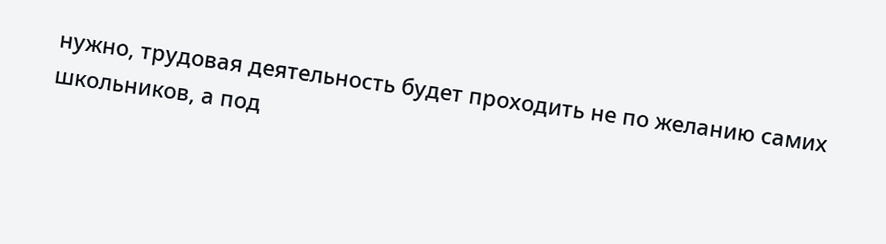нужно, трудовая деятельность будет проходить не по желанию самих школьников, а под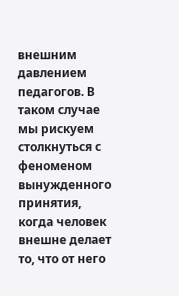внешним давлением педагогов. В таком случае мы рискуем столкнуться с феноменом вынужденного принятия, когда человек внешне делает то, что от него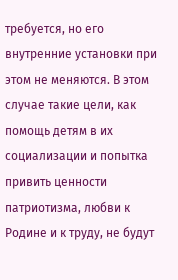требуется, но его внутренние установки при этом не меняются. В этом случае такие цели, как помощь детям в их социализации и попытка привить ценности патриотизма, любви к Родине и к труду, не будут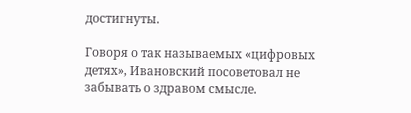достигнуты.

Говоря о так называемых «цифровых детях», Ивановский посоветовал не забывать о здравом смысле.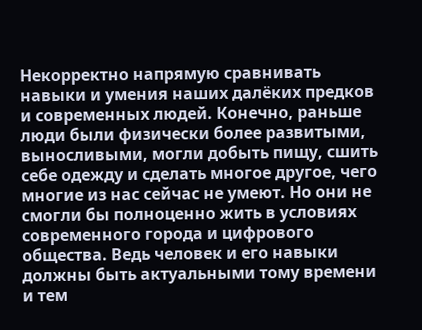Некорректно напрямую сравнивать навыки и умения наших далёких предков и современных людей. Конечно, раньше люди были физически более развитыми, выносливыми, могли добыть пищу, сшить себе одежду и сделать многое другое, чего многие из нас сейчас не умеют. Но они не смогли бы полноценно жить в условиях современного города и цифрового общества. Ведь человек и его навыки должны быть актуальными тому времени и тем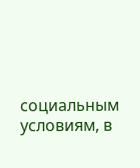социальным условиям, в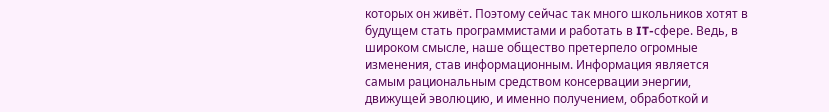которых он живёт. Поэтому сейчас так много школьников хотят в будущем стать программистами и работать в IT-сфере. Ведь, в широком смысле, наше общество претерпело огромные изменения, став информационным. Информация является самым рациональным средством консервации энергии, движущей эволюцию, и именно получением, обработкой и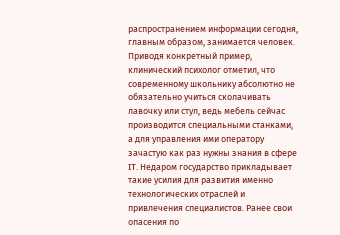распространением информации сегодня, главным образом, занимается человек. Приводя конкретный пример, клинический психолог отметил, что современному школьнику абсолютно не обязательно учиться сколачивать лавочку или стул, ведь мебель сейчас производится специальными станками, а для управления ими оператору зачастую как раз нужны знания в сфере IT. Недаром государство прикладывает такие усилия для развития именно технологических отраслей и привлечения специалистов. Ранее свои опасения по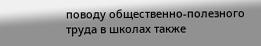поводу общественно-полезного труда в школах также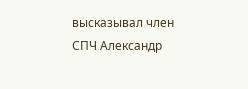высказывал член СПЧ Александр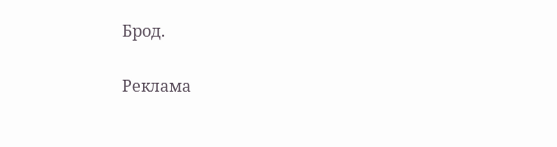Брод.

Реклама